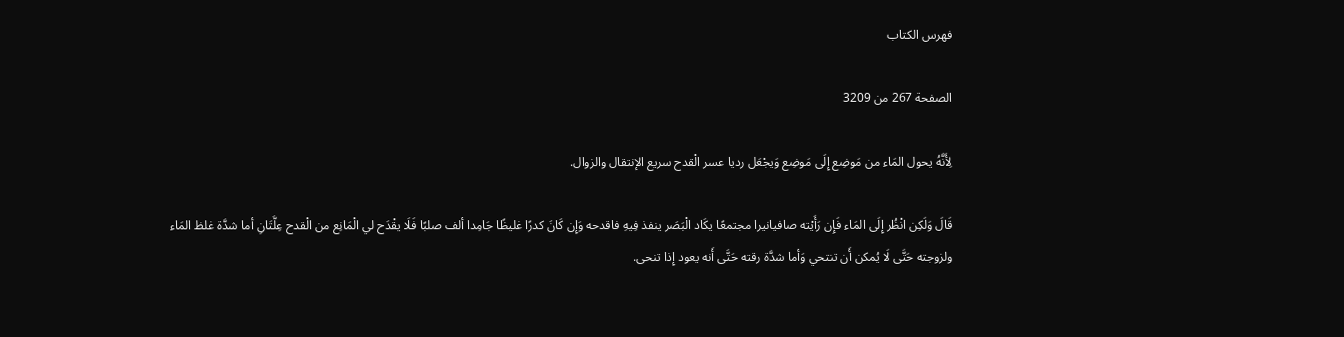فهرس الكتاب

الصفحة 267 من 3209

لِأَنَّهُ يحول المَاء من مَوضِع إِلَى مَوضِع وَيجْعَل رديا عسر الْقدح سريع الإنتقال والزوال.

قَالَ وَلَكِن انْظُر إِلَى المَاء فَإِن رَأَيْته صافيانيرا مجتمعًا يكَاد الْبَصَر ينفذ فِيهِ فاقدحه وَإِن كَانَ كدرًا غليظًا جَامِدا ألف صلبًا فَلَا يقْدَح لي الْمَانِع من الْقدح عِلَّتَانِ أما شدَّة غلظ المَاء ولزوجته حَتَّى لَا يُمكن أَن تنتحي وَأما شدَّة رقته حَتَّى أَنه يعود إِذا تنحى.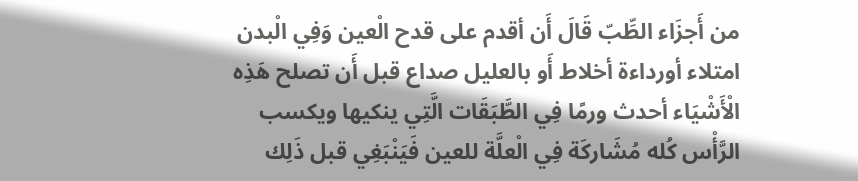من أَجزَاء الطِّبّ قَالَ أَن أقدم على قدح الْعين وَفِي الْبدن امتلاء أورداءة أخلاط أَو بالعليل صداع قبل أَن تصلح هَذِه الْأَشْيَاء أحدث ورمًا فِي الطَّبَقَات الَّتِي ينكيها ويكسب الرَّأْس كُله مُشَاركَة فِي الْعلَّة للعين فَيَنْبَغِي قبل ذَلِك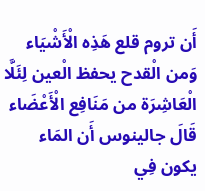أَن تروم قلع هَذِه الْأَشْيَاء وَمن الْقدح يحفظ الْعين لِئَلَّا الْعَاشِرَة من مَنَافِع الْأَعْضَاء قَالَ جالينوس أَن المَاء يكون فِي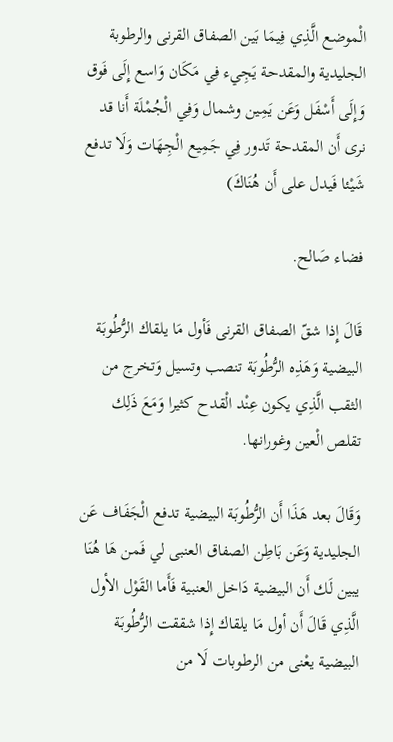الْموضع الَّذِي فِيمَا بَين الصفاق القرنى والرطوبة الجليدية والمقدحة يَجِيء فِي مَكَان وَاسع إِلَى فَوق وَإِلَى أَسْفَل وَعَن يَمِين وشمال وَفِي الْجُمْلَة أَنا قد نرى أَن المقدحة تَدور فِي جَمِيع الْجِهَات وَلَا تدفع شَيْئا فَيدل على أَن هُنَاكَ)

فضاء صَالح.

قَالَ إِذا شقّ الصفاق القرنى فَأول مَا يلقاك الرُّطُوبَة البيضية وَهَذِه الرُّطُوبَة تنصب وتسيل وَتخرج من الثقب الَّذِي يكون عِنْد الْقدح كثيرا وَمَعَ ذَلِك تقلص الْعين وغورانها.

وَقَالَ بعد هَذَا أَن الرُّطُوبَة البيضية تدفع الْجَفَاف عَن الجليدية وَعَن بَاطِن الصفاق العنبى لي فَمن هَا هُنَا يبين لَك أَن البيضية دَاخل العنبية فَأَما القَوْل الأول الَّذِي قَالَ أَن أول مَا يلقاك إِذا شققت الرُّطُوبَة البيضية يعْنى من الرطوبات لَا من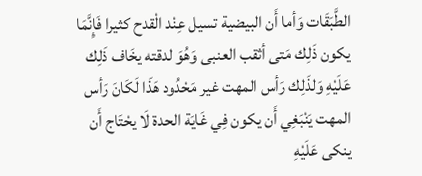الطَّبَقَات وَأما أَن البيضية تسيل عِنْد الْقدح كثيرا فَإِنَّمَا يكون ذَلِك مَتى أثقب العنبى وَهُوَ لدقته يخَاف ذَلِك عَلَيْهِ وَلذَلِك رَأس المهت غير مَحْدُود هَذَا لَكَانَ رَأس المهت يَنْبَغِي أَن يكون فِي غَايَة الحدة لَا يحْتَاج أَن ينكى عَلَيْهِ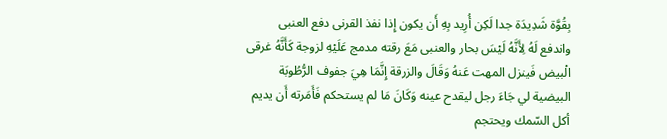بِقُوَّة شَدِيدَة جدا لَكِن أُرِيد بِهِ أَن يكون إِذا نفذ القرنى دفع العنبى واندفع لَهُ لِأَنَّهُ لَيْسَ بحار والعنبى مَعَ رقته مدمج عَلَيْهِ لزوجة كَأَنَّهُ غرقى الْبيض فَينزل المهت عَنهُ وَقَالَ والزرقة إِنَّمَا هِيَ جفوف الرُّطُوبَة البيضية لي جَاءَ رجل ليقدح عينه وَكَانَ مَا لم يستحكم فَأَمَرته أَن يديم أكل السّمك ويحتجم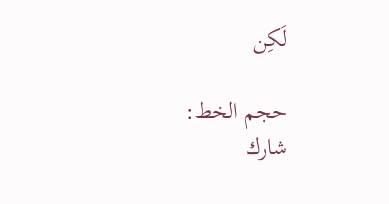لَكِن

حجم الخط:
شارك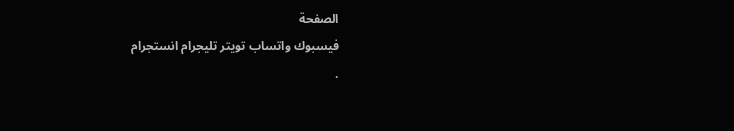الصفحة
فيسبوك واتساب تويتر تليجرام انستجرام
.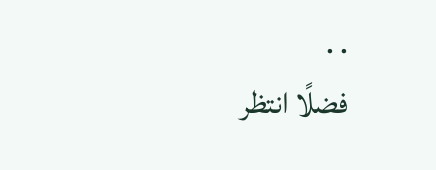. .
فضلًا انتظر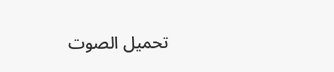تحميل الصوت